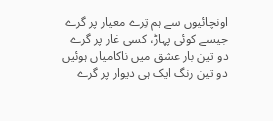اونچائیوں سے ہم تِرے معیار پر گرے
جیسے کوئی پہاڑ، کسی غار پر گرے
دو تین بار عشق میں ناکامیاں ہوئیں
دو تین رنگ ایک ہی دیوار پر گرے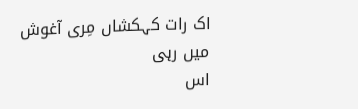اک رات کہکشاں مِری آغوش میں رہی
اس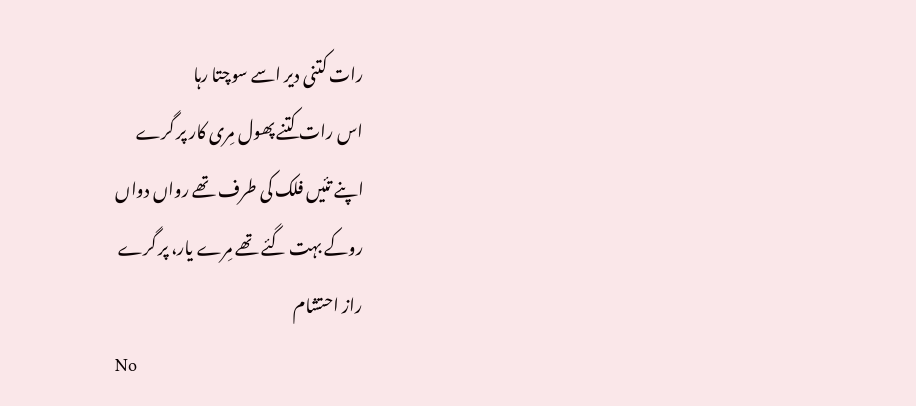رات کتنی دیر اسے سوچتا رہا
اس رات کتنے پھول مِری کار پر گرے
اپنے تئیں فلک کی طرف تھے رواں دواں
روکے بہت گئے تھے مِرے یار، پر گرے
راز احتشام
No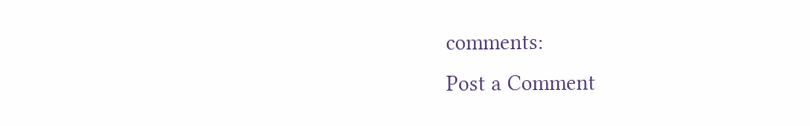comments:
Post a Comment